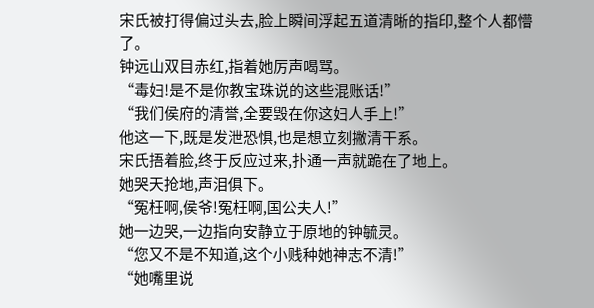宋氏被打得偏过头去,脸上瞬间浮起五道清晰的指印,整个人都懵了。
钟远山双目赤红,指着她厉声喝骂。
“毒妇!是不是你教宝珠说的这些混账话!”
“我们侯府的清誉,全要毁在你这妇人手上!”
他这一下,既是发泄恐惧,也是想立刻撇清干系。
宋氏捂着脸,终于反应过来,扑通一声就跪在了地上。
她哭天抢地,声泪俱下。
“冤枉啊,侯爷!冤枉啊,国公夫人!”
她一边哭,一边指向安静立于原地的钟毓灵。
“您又不是不知道,这个小贱种她神志不清!”
“她嘴里说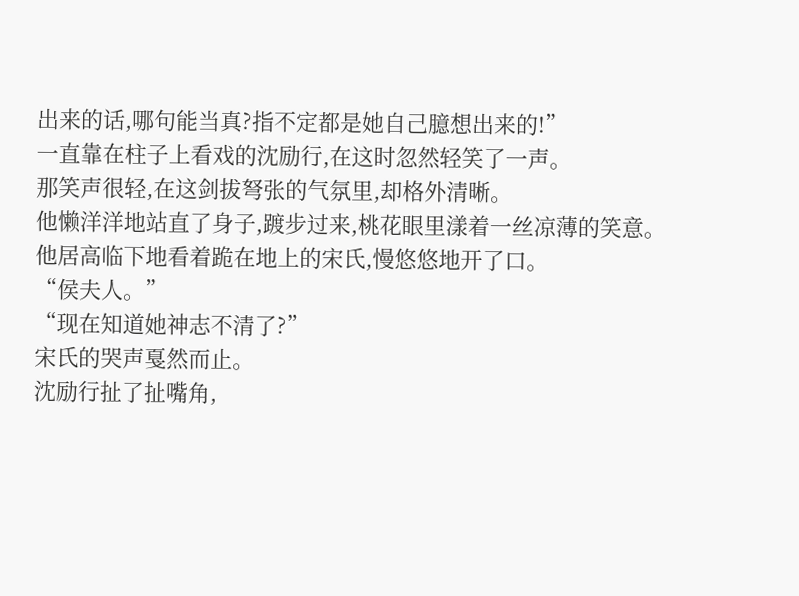出来的话,哪句能当真?指不定都是她自己臆想出来的!”
一直靠在柱子上看戏的沈励行,在这时忽然轻笑了一声。
那笑声很轻,在这剑拔弩张的气氛里,却格外清晰。
他懒洋洋地站直了身子,踱步过来,桃花眼里漾着一丝凉薄的笑意。
他居高临下地看着跪在地上的宋氏,慢悠悠地开了口。
“侯夫人。”
“现在知道她神志不清了?”
宋氏的哭声戛然而止。
沈励行扯了扯嘴角,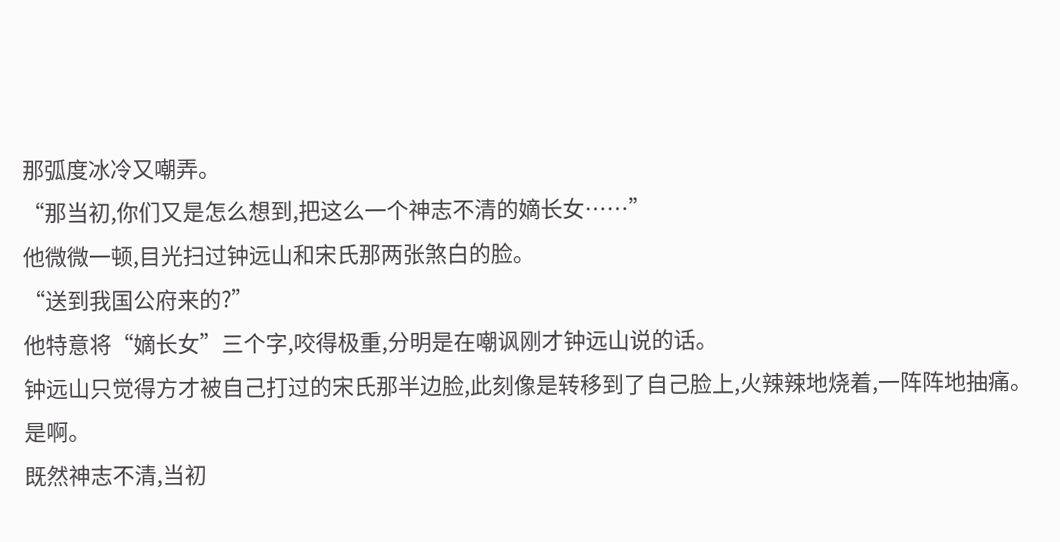那弧度冰冷又嘲弄。
“那当初,你们又是怎么想到,把这么一个神志不清的嫡长女……”
他微微一顿,目光扫过钟远山和宋氏那两张煞白的脸。
“送到我国公府来的?”
他特意将“嫡长女”三个字,咬得极重,分明是在嘲讽刚才钟远山说的话。
钟远山只觉得方才被自己打过的宋氏那半边脸,此刻像是转移到了自己脸上,火辣辣地烧着,一阵阵地抽痛。
是啊。
既然神志不清,当初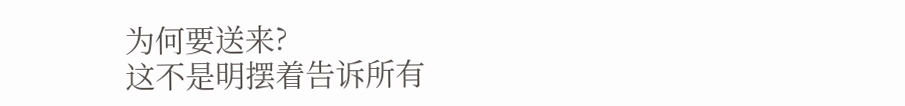为何要送来?
这不是明摆着告诉所有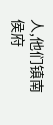人,他们镇南侯府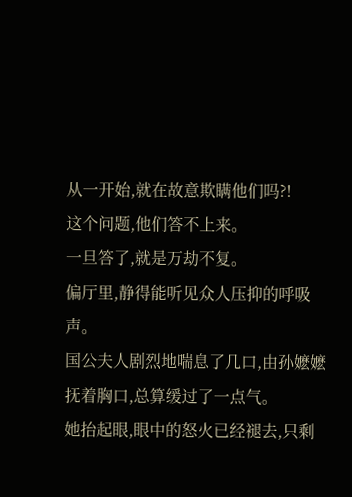从一开始,就在故意欺瞒他们吗?!
这个问题,他们答不上来。
一旦答了,就是万劫不复。
偏厅里,静得能听见众人压抑的呼吸声。
国公夫人剧烈地喘息了几口,由孙嬷嬷抚着胸口,总算缓过了一点气。
她抬起眼,眼中的怒火已经褪去,只剩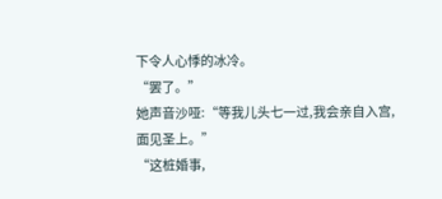下令人心悸的冰冷。
“罢了。”
她声音沙哑:“等我儿头七一过,我会亲自入宫,面见圣上。”
“这桩婚事,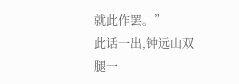就此作罢。”
此话一出,钟远山双腿一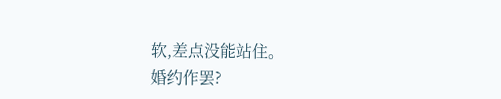软,差点没能站住。
婚约作罢?